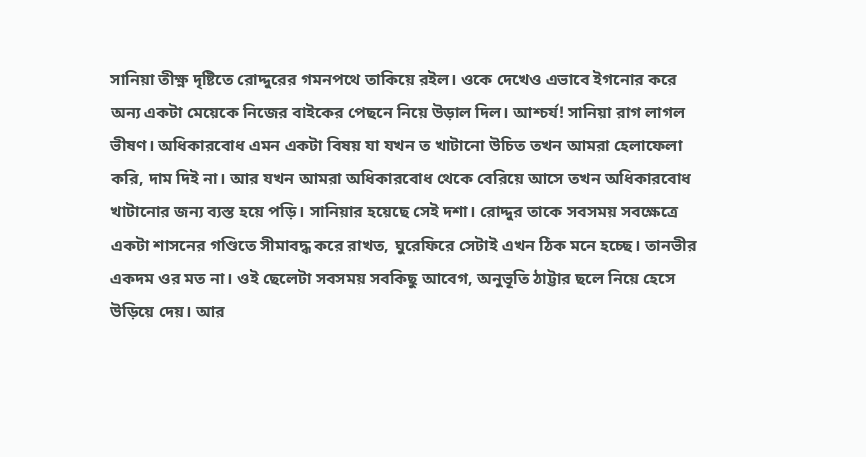সানিয়া তীক্ষ্ণ দৃষ্টিতে রোদ্দুরের গমনপথে তাকিয়ে রইল। ওকে দেখেও এভাবে ইগনোর করে অন্য একটা মেয়েকে নিজের বাইকের পেছনে নিয়ে উড়াল দিল। আশ্চর্য! সানিয়া রাগ লাগল ভীষণ। অধিকারবোধ এমন একটা বিষয় যা যখন ত খাটানো উচিত তখন আমরা হেলাফেলা করি, দাম দিই না। আর যখন আমরা অধিকারবোধ থেকে বেরিয়ে আসে তখন অধিকারবোধ খাটানোর জন্য ব্যস্ত হয়ে পড়ি। সানিয়ার হয়েছে সেই দশা। রোদ্দুর তাকে সবসময় সবক্ষেত্রে একটা শাসনের গণ্ডিতে সীমাবদ্ধ করে রাখত, ঘুরেফিরে সেটাই এখন ঠিক মনে হচ্ছে। তানভীর একদম ওর মত না। ওই ছেলেটা সবসময় সবকিছু আবেগ, অনুভূতি ঠাট্টার ছলে নিয়ে হেসে উড়িয়ে দেয়। আর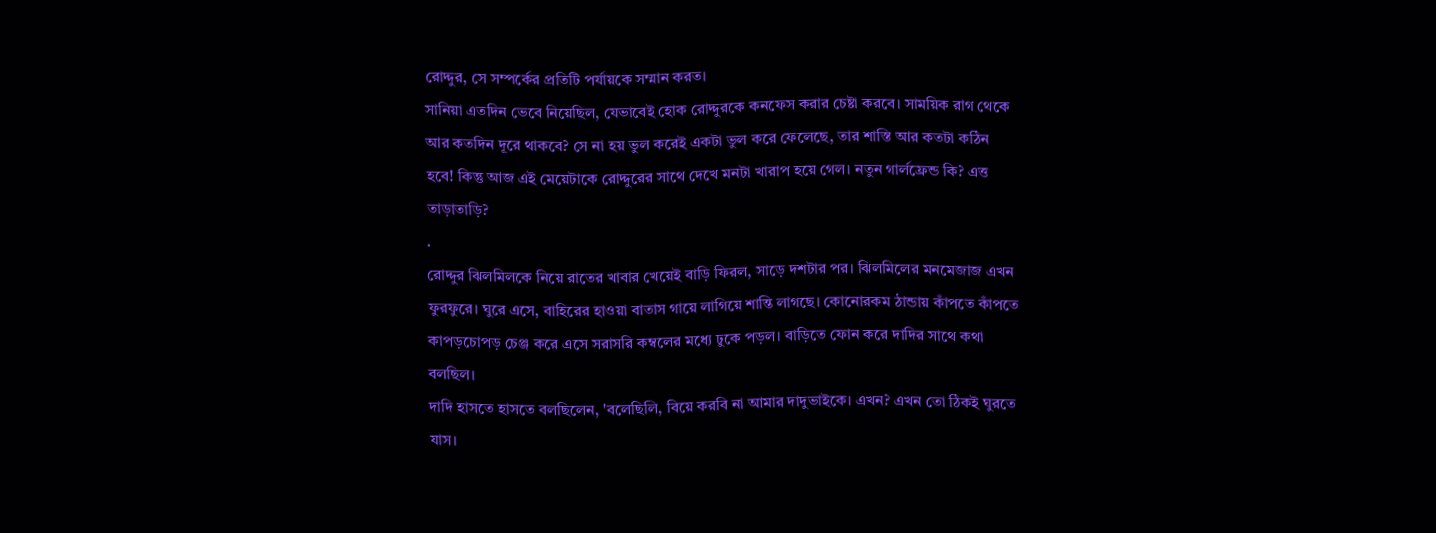রোদ্দুর, সে সম্পর্কের প্রতিটি পর্যায়কে সম্মান করত।
সানিয়া এতদিন ভেবে নিয়েছিল, যেভাবেই হোক রোদ্দুরকে কনফেস করার চেষ্টা করবে। সাময়িক রাগ থেকে আর কতদিন দূরে থাকবে? সে না হয় ভুল করেই একটা ভুল করে ফেলেছে, তার শাস্তি আর কতটা কঠিন হবে! কিন্তু আজ এই মেয়েটাকে রোদ্দুরের সাথে দেখে মনটা খারাপ হয়ে গেল। নতুন গার্লফ্রেন্ড কি? এত্ত তাড়াতাড়ি?
.
রোদ্দুর ঝিলমিলকে নিয়ে রাতের খাবার খেয়েই বাড়ি ফিরল, সাড়ে দশটার পর। ঝিলমিলের মনমেজাজ এখন ফুরফুরে। ঘুরে এসে, বাহিরের হাওয়া বাতাস গায়ে লাগিয়ে শান্তি লাগছে। কোনোরকম ঠান্ডায় কাঁপতে কাঁপতে কাপড়চোপড় চেঞ্জ করে এসে সরাসরি কম্বলের মধ্যে ঢুকে পড়ল। বাড়িতে ফোন করে দাদির সাথে কথা বলছিল।
দাদি হাসতে হাসতে বলছিলেন, 'বলেছিলি, বিয়ে করবি না আমার দাদুভাইকে। এখন? এখন তো ঠিকই ঘুরতে যাস।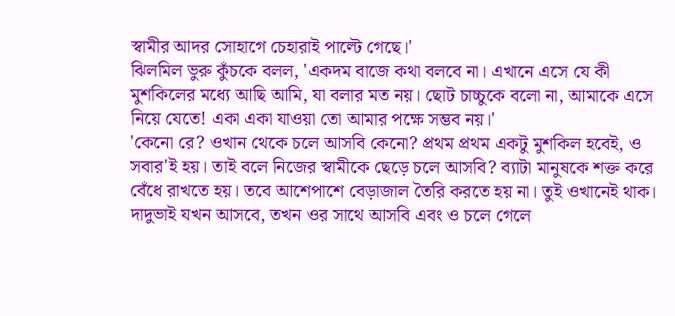স্বামীর আদর সোহাগে চেহারাই পাল্টে গেছে।'
ঝিলমিল ভুরু কুঁচকে বলল, 'একদম বাজে কথা বলবে না। এখানে এসে যে কী মুশকিলের মধ্যে আছি আমি, যা বলার মত নয়। ছোট চাচ্চুকে বলো না, আমাকে এসে নিয়ে যেতে! একা একা যাওয়া তো আমার পক্ষে সম্ভব নয়।'
'কেনো রে? ওখান থেকে চলে আসবি কেনো? প্রথম প্রথম একটু মুশকিল হবেই, ও সবার'ই হয়। তাই বলে নিজের স্বামীকে ছেড়ে চলে আসবি? ব্যাটা মানুষকে শক্ত করে বেঁধে রাখতে হয়। তবে আশেপাশে বেড়াজাল তৈরি করতে হয় না। তুই ওখানেই থাক। দাদুভাই যখন আসবে, তখন ওর সাথে আসবি এবং ও চলে গেলে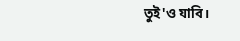তুই'ও যাবি।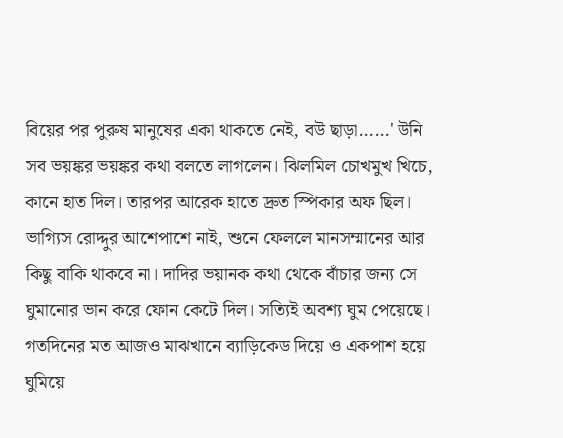বিয়ের পর পুরুষ মানুষের একা থাকতে নেই, বউ ছাড়া......' উনি সব ভয়ঙ্কর ভয়ঙ্কর কথা বলতে লাগলেন। ঝিলমিল চোখমুখ খিচে, কানে হাত দিল। তারপর আরেক হাতে দ্রুত স্পিকার অফ ছিল। ভাগ্যিস রোদ্দুর আশেপাশে নাই, শুনে ফেললে মানসম্মানের আর কিছু বাকি থাকবে না। দাদির ভয়ানক কথা থেকে বাঁচার জন্য সে ঘুমানোর ভান করে ফোন কেটে দিল। সত্যিই অবশ্য ঘুম পেয়েছে। গতদিনের মত আজও মাঝখানে ব্যাড়িকেড দিয়ে ও একপাশ হয়ে ঘুমিয়ে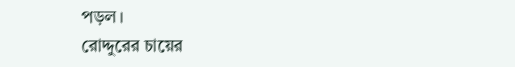পড়ল।
রোদ্দুরের চায়ের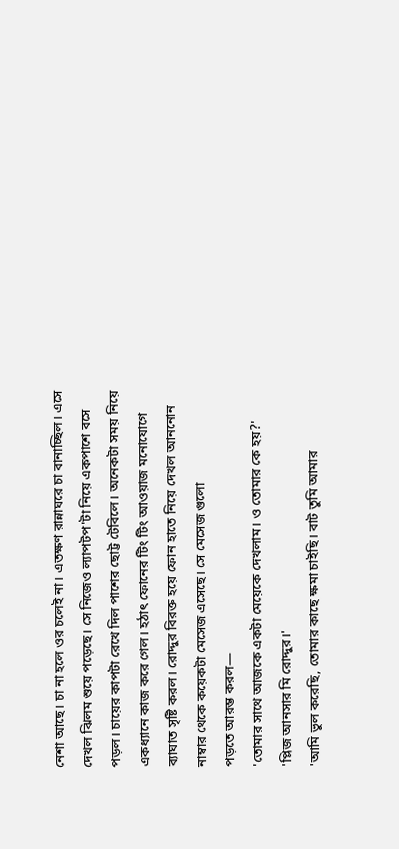নেশা আছে। চা না হলে ওর চলেই না। এতক্ষণ রান্নাঘরে চা বানাচ্ছিল। এসে দেখল ঝিলম শুয়ে পড়েছে। সে নিজেও ল্যাপটপ'টা নিয়ে একপাশে বসে পড়ল। চায়ের কাপটা রেখে দিল পাশের ছোট্ট টেবিলে। অনেকটা সময় নিয়ে একধ্যানে কাজ করে গেল। হঠাৎ ফোনের টিং টিং আওয়াজ মনোযোগে ব্যাঘাত সৃষ্টি করল। রোদ্দুর বিরক্ত হয়ে ফোন হাতে নিয়ে দেখল আননোন নাম্বার থেকে কয়েকটা মেসেজ এসেছে। সে মেসেজ গুলো
পড়তে আরম্ভ করল—
'তোমার সাথে আজকে একটা মেয়েকে দেখলাম। ও তোমার কে হয়?'
'প্লিজ আনসার মি রোদ্দুর।'
'আমি ভুল করেছি, তোমার কাছে ক্ষমা চাইছি। বাট তুমি আমার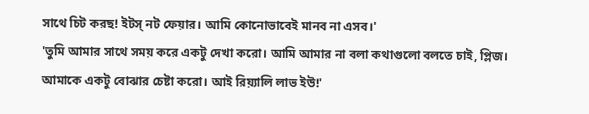সাথে চিট করছ! ইটস্ নট ফেয়ার। আমি কোনোভাবেই মানব না এসব।'
'তুমি আমার সাথে সময় করে একটু দেখা করো। আমি আমার না বলা কথাগুলো বলতে চাই, প্লিজ। আমাকে একটু বোঝার চেষ্টা করো। আই রিয়্যালি লাভ ইউ!'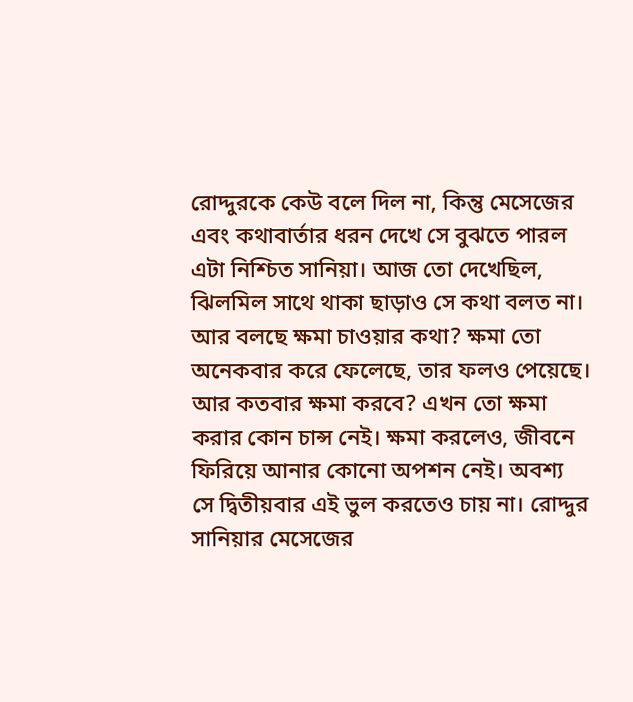রোদ্দুরকে কেউ বলে দিল না, কিন্তু মেসেজের এবং কথাবার্তার ধরন দেখে সে বুঝতে পারল এটা নিশ্চিত সানিয়া। আজ তো দেখেছিল, ঝিলমিল সাথে থাকা ছাড়াও সে কথা বলত না। আর বলছে ক্ষমা চাওয়ার কথা? ক্ষমা তো অনেকবার করে ফেলেছে, তার ফলও পেয়েছে। আর কতবার ক্ষমা করবে? এখন তো ক্ষমা করার কোন চান্স নেই। ক্ষমা করলেও, জীবনে ফিরিয়ে আনার কোনো অপশন নেই। অবশ্য সে দ্বিতীয়বার এই ভুল করতেও চায় না। রোদ্দুর সানিয়ার মেসেজের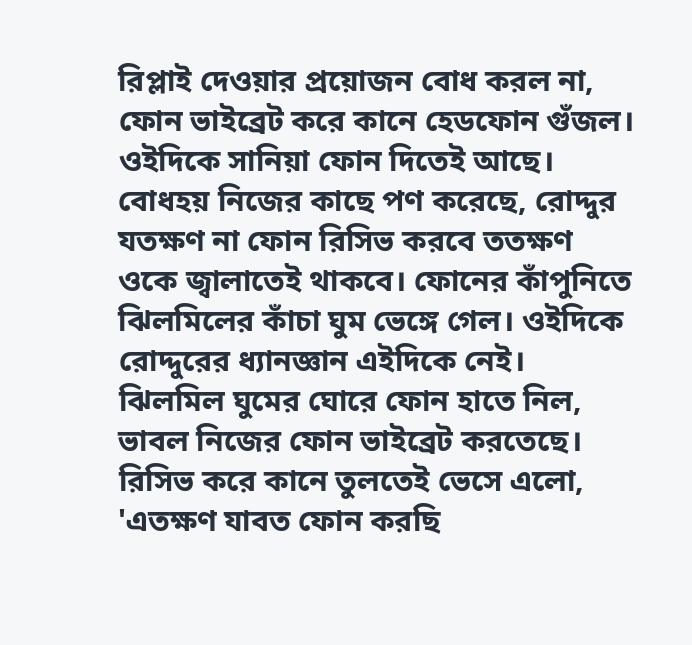রিপ্লাই দেওয়ার প্রয়োজন বোধ করল না, ফোন ভাইব্রেট করে কানে হেডফোন গুঁজল।
ওইদিকে সানিয়া ফোন দিতেই আছে। বোধহয় নিজের কাছে পণ করেছে, রোদ্দুর যতক্ষণ না ফোন রিসিভ করবে ততক্ষণ ওকে জ্বালাতেই থাকবে। ফোনের কাঁপুনিতে ঝিলমিলের কাঁচা ঘুম ভেঙ্গে গেল। ওইদিকে রোদ্দুরের ধ্যানজ্ঞান এইদিকে নেই। ঝিলমিল ঘুমের ঘোরে ফোন হাতে নিল, ভাবল নিজের ফোন ভাইব্রেট করতেছে। রিসিভ করে কানে তুলতেই ভেসে এলো, 'এতক্ষণ যাবত ফোন করছি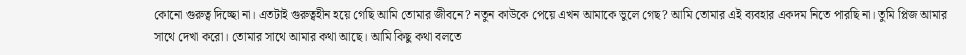কোনো গুরুত্ব দিচ্ছো না। এতটাই গুরুত্বহীন হয়ে গেছি আমি তোমার জীবনে? নতুন কাউকে পেয়ে এখন আমাকে ভুলে গেছ? আমি তোমার এই ব্যবহার একদম নিতে পারছি না। তুমি প্লিজ আমার সাথে দেখা করো। তোমার সাথে আমার কথা আছে। আমি কিছু কথা বলতে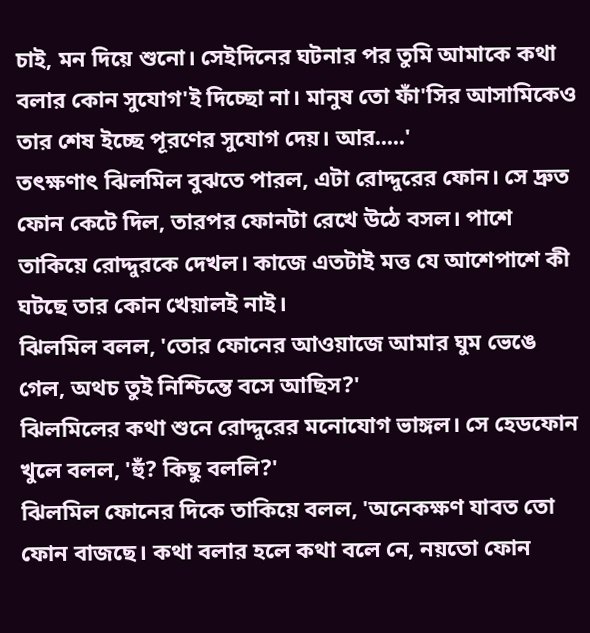চাই, মন দিয়ে শুনো। সেইদিনের ঘটনার পর তুমি আমাকে কথা বলার কোন সুযোগ'ই দিচ্ছো না। মানুষ তো ফাঁ'সির আসামিকেও তার শেষ ইচ্ছে পূরণের সুযোগ দেয়। আর.....'
তৎক্ষণাৎ ঝিলমিল বুঝতে পারল, এটা রোদ্দুরের ফোন। সে দ্রুত ফোন কেটে দিল, তারপর ফোনটা রেখে উঠে বসল। পাশে তাকিয়ে রোদ্দুরকে দেখল। কাজে এতটাই মত্ত যে আশেপাশে কী ঘটছে তার কোন খেয়ালই নাই।
ঝিলমিল বলল, 'তোর ফোনের আওয়াজে আমার ঘুম ভেঙে গেল, অথচ তুই নিশ্চিন্তে বসে আছিস?'
ঝিলমিলের কথা শুনে রোদ্দুরের মনোযোগ ভাঙ্গল। সে হেডফোন খুলে বলল, 'হুঁ? কিছু বললি?'
ঝিলমিল ফোনের দিকে তাকিয়ে বলল, 'অনেকক্ষণ যাবত তো ফোন বাজছে। কথা বলার হলে কথা বলে নে, নয়তো ফোন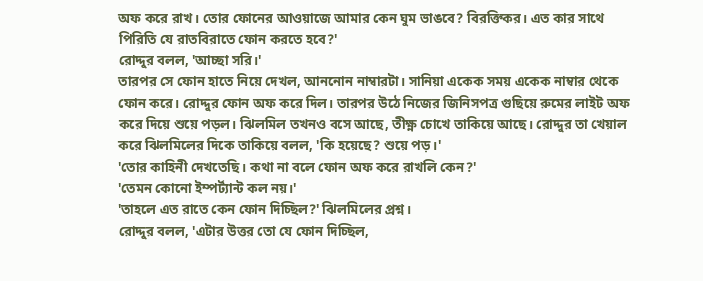অফ করে রাখ। তোর ফোনের আওয়াজে আমার কেন ঘুম ভাঙবে? বিরক্তিকর। এত কার সাথে পিরিতি যে রাতবিরাতে ফোন করতে হবে?'
রোদ্দুর বলল, 'আচ্ছা সরি।'
তারপর সে ফোন হাতে নিয়ে দেখল, আননোন নাম্বারটা। সানিয়া একেক সময় একেক নাম্বার থেকে ফোন করে। রোদ্দুর ফোন অফ করে দিল। তারপর উঠে নিজের জিনিসপত্র গুছিয়ে রুমের লাইট অফ করে দিয়ে শুয়ে পড়ল। ঝিলমিল তখনও বসে আছে, তীক্ষ্ণ চোখে তাকিয়ে আছে। রোদ্দুর তা খেয়াল করে ঝিলমিলের দিকে তাকিয়ে বলল, 'কি হয়েছে? শুয়ে পড়।'
'তোর কাহিনী দেখতেছি। কথা না বলে ফোন অফ করে রাখলি কেন?'
'তেমন কোনো ইম্পর্ট্যান্ট কল নয়।'
'তাহলে এত রাতে কেন ফোন দিচ্ছিল?' ঝিলমিলের প্রশ্ন।
রোদ্দুর বলল, 'এটার উত্তর তো যে ফোন দিচ্ছিল,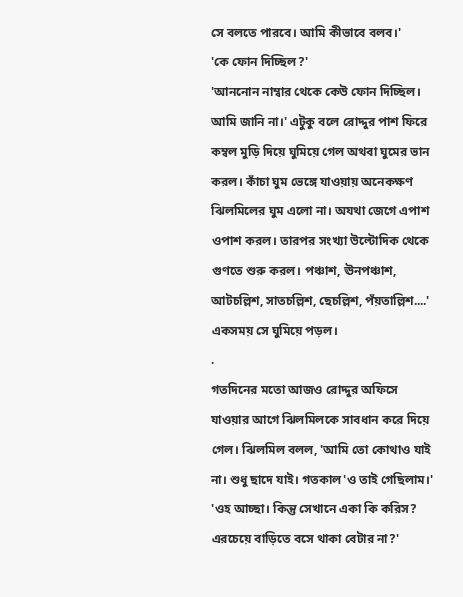সে বলতে পারবে। আমি কীভাবে বলব।'
'কে ফোন দিচ্ছিল?'
'আননোন নাম্বার থেকে কেউ ফোন দিচ্ছিল। আমি জানি না।' এটুকু বলে রোদ্দুর পাশ ফিরে কম্বল মুড়ি দিয়ে ঘুমিয়ে গেল অথবা ঘুমের ভান করল। কাঁচা ঘুম ভেঙ্গে যাওয়ায় অনেকক্ষণ ঝিলমিলের ঘুম এলো না। অযথা জেগে এপাশ ওপাশ করল। তারপর সংখ্যা উল্টোদিক থেকে গুণতে শুরু করল। পঞ্চাশ, ঊনপঞ্চাশ, আটচল্লিশ, সাতচল্লিশ, ছেচল্লিশ, পঁয়তাল্লিশ....' একসময় সে ঘুমিয়ে পড়ল।
.
গতদিনের মতো আজও রোদ্দুর অফিসে যাওয়ার আগে ঝিলমিলকে সাবধান করে দিয়ে গেল। ঝিলমিল বলল, 'আমি তো কোথাও যাই না। শুধু ছাদে যাই। গতকাল'ও তাই গেছিলাম।'
'ওহ আচ্ছা। কিন্তু সেখানে একা কি করিস? এরচেয়ে বাড়িতে বসে থাকা বেটার না?'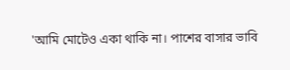'আমি মোটেও একা থাকি না। পাশের বাসার ভাবি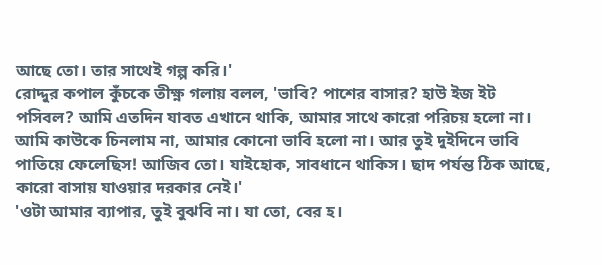আছে তো। তার সাথেই গল্প করি।'
রোদ্দুর কপাল কুঁচকে তীক্ষ্ণ গলায় বলল, 'ভাবি? পাশের বাসার? হাউ ইজ ইট পসিবল? আমি এতদিন যাবত এখানে থাকি, আমার সাথে কারো পরিচয় হলো না। আমি কাউকে চিনলাম না, আমার কোনো ভাবি হলো না। আর তুই দুইদিনে ভাবি পাতিয়ে ফেলেছিস! আজিব তো। যাইহোক, সাবধানে থাকিস। ছাদ পর্যন্ত ঠিক আছে, কারো বাসায় যাওয়ার দরকার নেই।'
'ওটা আমার ব্যাপার, তুই বুঝবি না। যা তো, বের হ।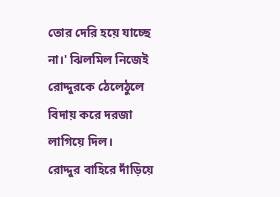তোর দেরি হয়ে যাচ্ছে না।' ঝিলমিল নিজেই রোদ্দুরকে ঠেলেঠুলে বিদায় করে দরজা লাগিয়ে দিল।
রোদ্দুর বাহিরে দাঁড়িয়ে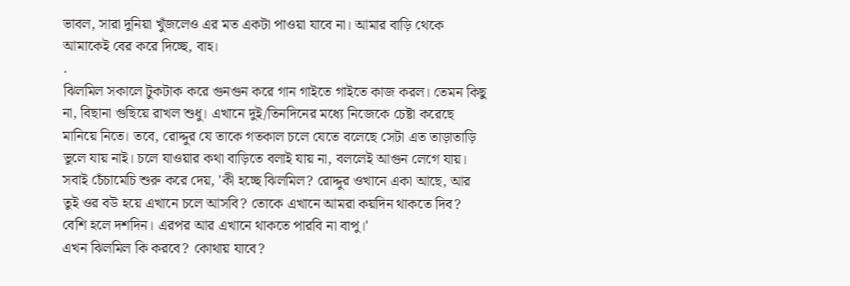ভাবল, সারা দুনিয়া খুঁজলেও এর মত একটা পাওয়া যাবে না। আমার বাড়ি থেকে আমাকেই বের করে দিচ্ছে, বাহ।
.
ঝিলমিল সকালে টুকটাক করে গুনগুন করে গান গাইতে গাইতে কাজ করল। তেমন কিছু না, বিছানা গুছিয়ে রাখল শুধু। এখানে দুই/তিনদিনের মধ্যে নিজেকে চেষ্টা করেছে মানিয়ে নিতে। তবে, রোদ্দুর যে তাকে গতকাল চলে যেতে বলেছে সেটা এত তাড়াতাড়ি ভুলে যায় নাই। চলে যাওয়ার কথা বাড়িতে বলাই যায় না, বললেই আগুন লেগে যায়। সবাই চেঁচামেচি শুরু করে দেয়, 'কী হচ্ছে ঝিলমিল? রোদ্দুর ওখানে একা আছে, আর তুই ওর বউ হয়ে এখানে চলে আসবি? তোকে এখানে আমরা কয়দিন থাকতে দিব? বেশি হলে দশদিন। এরপর আর এখানে থাকতে পারবি না বাপু।'
এখন ঝিলমিল কি করবে? কোথায় যাবে?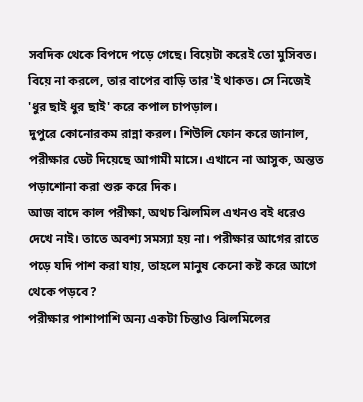সবদিক থেকে বিপদে পড়ে গেছে। বিয়েটা করেই তো মুসিবত। বিয়ে না করলে, তার বাপের বাড়ি তার'ই থাকত। সে নিজেই 'ধুর ছাই ধুর ছাই' করে কপাল চাপড়াল।
দুপুরে কোনোরকম রান্না করল। শিউলি ফোন করে জানাল, পরীক্ষার ডেট দিয়েছে আগামী মাসে। এখানে না আসুক, অন্তত পড়াশোনা করা শুরু করে দিক।
আজ বাদে কাল পরীক্ষা, অথচ ঝিলমিল এখনও বই ধরেও দেখে নাই। তাতে অবশ্য সমস্যা হয় না। পরীক্ষার আগের রাতে পড়ে যদি পাশ করা যায়, তাহলে মানুষ কেনো কষ্ট করে আগে থেকে পড়বে?
পরীক্ষার পাশাপাশি অন্য একটা চিন্তাও ঝিলমিলের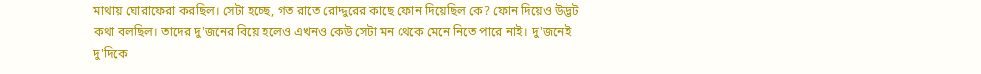মাথায় ঘোরাফেরা করছিল। সেটা হচ্ছে, গত রাতে রোদ্দুরের কাছে ফোন দিয়েছিল কে? ফোন দিয়েও উদ্ভট কথা বলছিল। তাদের দু'জনের বিয়ে হলেও এখনও কেউ সেটা মন থেকে মেনে নিতে পারে নাই। দু'জনেই দু'দিকে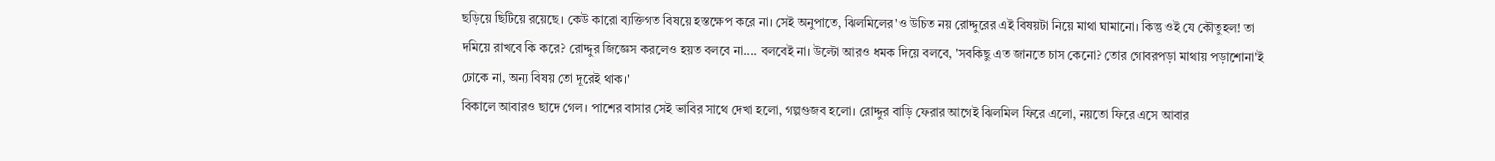ছড়িয়ে ছিটিয়ে রয়েছে। কেউ কারো ব্যক্তিগত বিষয়ে হস্তক্ষেপ করে না। সেই অনুপাতে, ঝিলমিলের'ও উচিত নয় রোদ্দুরের এই বিষয়টা নিয়ে মাথা ঘামানো। কিন্তু ওই যে কৌতুহল! তা দমিয়ে রাখবে কি করে? রোদ্দুর জিজ্ঞেস করলেও হয়ত বলবে না.... বলবেই না। উল্টো আরও ধমক দিয়ে বলবে, 'সবকিছু এত জানতে চাস কেনো? তোর গোবরপড়া মাথায় পড়াশোনা'ই ঢোকে না, অন্য বিষয় তো দূরেই থাক।'
বিকালে আবারও ছাদে গেল। পাশের বাসার সেই ভাবির সাথে দেখা হলো, গল্পগুজব হলো। রোদ্দুর বাড়ি ফেরার আগেই ঝিলমিল ফিরে এলো, নয়তো ফিরে এসে আবার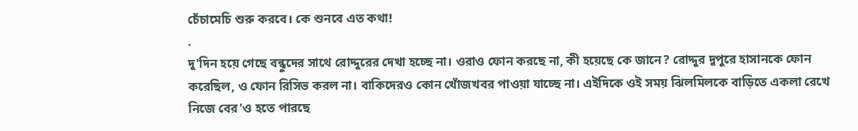চেঁচামেচি শুরু করবে। কে শুনবে এত কথা!
.
দু'দিন হয়ে গেছে বন্ধুদের সাথে রোদ্দুরের দেখা হচ্ছে না। ওরাও ফোন করছে না, কী হয়েছে কে জানে? রোদ্দুর দুপুরে হাসানকে ফোন করেছিল, ও ফোন রিসিভ করল না। বাকিদেরও কোন খোঁজখবর পাওয়া যাচ্ছে না। এইদিকে ওই সময় ঝিলমিলকে বাড়িতে একলা রেখে নিজে বের'ও হতে পারছে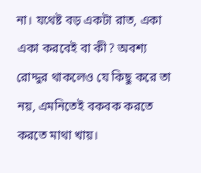না। যথেষ্ট বড় একটা রাত, একা একা করবেই বা কী? অবশ্য রোদ্দুর থাকলেও যে কিছু করে তা নয়, এমনিতেই বকবক করতে করতে মাথা খায়।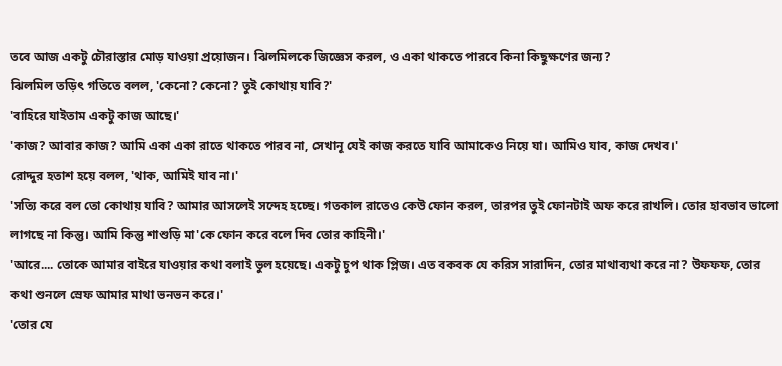তবে আজ একটু চৌরাস্তার মোড় যাওয়া প্রয়োজন। ঝিলমিলকে জিজ্ঞেস করল, ও একা থাকতে পারবে কিনা কিছুক্ষণের জন্য?
ঝিলমিল তড়িৎ গতিতে বলল, 'কেনো? কেনো? তুই কোথায় যাবি?'
'বাহিরে যাইতাম একটু কাজ আছে।'
'কাজ? আবার কাজ? আমি একা একা রাতে থাকতে পারব না, সেখানূ যেই কাজ করতে যাবি আমাকেও নিয়ে যা। আমিও যাব, কাজ দেখব।'
রোদ্দুর হতাশ হয়ে বলল, 'থাক, আমিই যাব না।'
'সত্যি করে বল তো কোথায় যাবি? আমার আসলেই সন্দেহ হচ্ছে। গতকাল রাতেও কেউ ফোন করল, তারপর তুই ফোনটাই অফ করে রাখলি। তোর হাবভাব ভালো লাগছে না কিন্তু। আমি কিন্তু শাশুড়ি মা'কে ফোন করে বলে দিব তোর কাহিনী।'
'আরে.... তোকে আমার বাইরে যাওয়ার কথা বলাই ভুল হয়েছে। একটু চুপ থাক প্লিজ। এত বকবক যে করিস সারাদিন, তোর মাথাব্যথা করে না? উফফফ, তোর কথা শুনলে স্রেফ আমার মাথা ভনভন করে।'
'তোর যে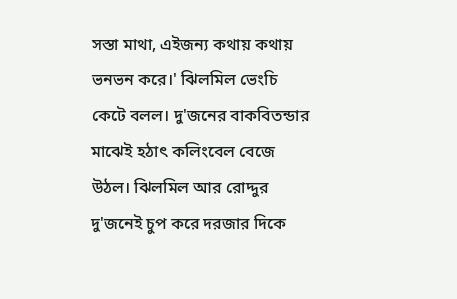সস্তা মাথা, এইজন্য কথায় কথায় ভনভন করে।' ঝিলমিল ভেংচি কেটে বলল। দু'জনের বাকবিতন্ডার মাঝেই হঠাৎ কলিংবেল বেজে উঠল। ঝিলমিল আর রোদ্দুর দু'জনেই চুপ করে দরজার দিকে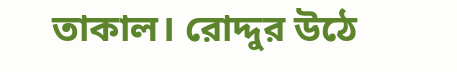তাকাল। রোদ্দুর উঠে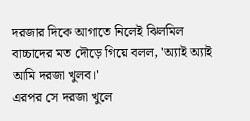দরজার দিকে আগাতে নিলেই ঝিলমিল বাচ্চাদের মত দৌড়ে গিয়ে বলল, 'অ্যাই অ্যাই আমি দরজা খুলব।'
এরপর সে দরজা খুলে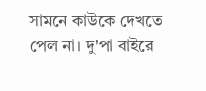সামনে কাউকে দেখতে পেল না। দু'পা বাইরে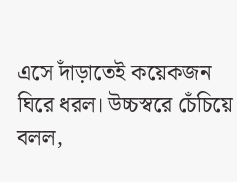এসে দাঁড়াতেই কয়েকজন ঘিরে ধরল। উচ্চস্বরে চেঁচিয়ে বলল,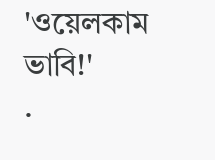'ওয়েলকাম ভাবি!'
.